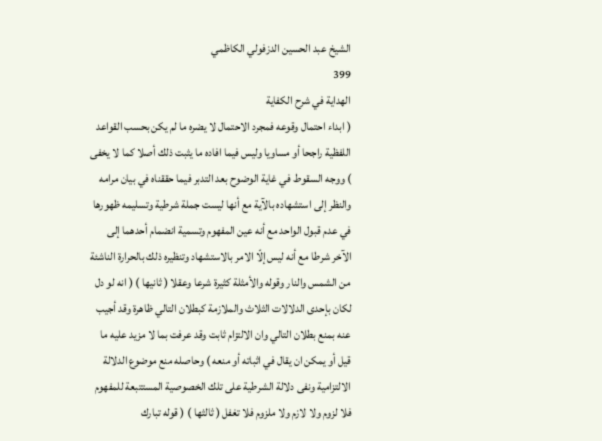الشيخ عبد الحسين الدزفولي الكاظمي
399
الهداية في شرح الكفاية
( ابداء احتمال وقوعه فمجرد الاحتمال لا يضره ما لم يكن بحسب القواعد اللفظية راجحا أو مساويا وليس فيما افاده ما يثبت ذلك أصلا كما لا يخفى ) ووجه السقوط في غاية الوضوح بعد التدبر فيما حققناه في بيان مرامه والنظر إلى استشهاده بالآية مع أنها ليست جملة شرطية وتسليمه ظهورها في عدم قبول الواحد مع أنه عين المفهوم وتسمية انضمام أحدهما إلى الآخر شرطا مع أنه ليس إلّا الامر بالاستشهاد وتنظيره ذلك بالحرارة الناشئة من الشمس والنار وقوله والأمثلة كثيرة شرعا وعقلا ( ثانيها ) ( انه لو دل لكان بإحدى الدلالات الثلاث والملازمة كبطلان التالي ظاهرة وقد أجيب عنه بمنع بطلان التالي وان الالتزام ثابت وقد عرفت بما لا مزيد عليه ما قيل أو يمكن ان يقال في اثباته أو منعه ) وحاصله منع موضوع الدلالة الالتزامية ونفى دلالة الشرطية على تلك الخصوصية المستتبعة للمفهوم فلا لزوم ولا لازم ولا ملزوم فلا تغفل ( ثالثها ) ( قوله تبارك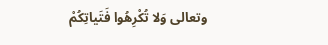وتعالى وَلا تُكْرِهُوا فَتَياتِكُمْ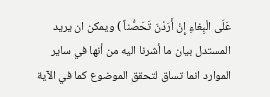عَلَى الْبِغاءِ إِنْ أَرَدْنَ تَحَصُّناً ) ويمكن ان يريد المستدل بيان ما أشرنا اليه من أنها في ساير الموارد انما تساق لتحقق الموضوع كما في الآية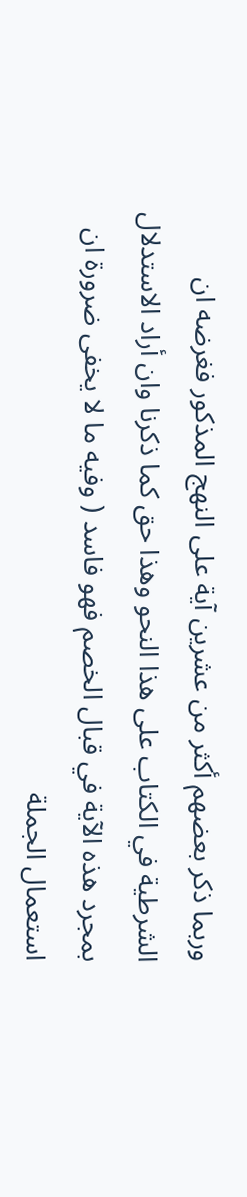وربما ذكر بعضهم أكثر من عشرين آية على النهج المذكور فغرضه ان الشرطية في الكتاب على هذا النحو وهذا حق كما ذكرنا وان أراد الاستدلال بمجرد هذه الآية في قبال الخصم فهو فاسد ( وفيه ما لا يخفى ضرورة ان استعمال الجملة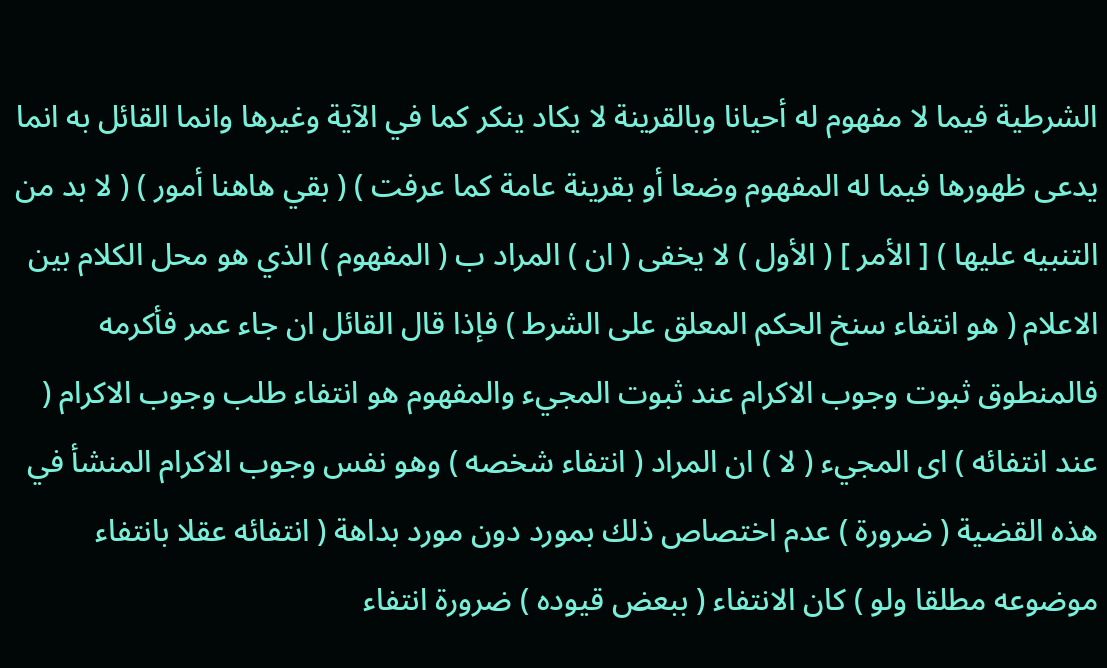الشرطية فيما لا مفهوم له أحيانا وبالقرينة لا يكاد ينكر كما في الآية وغيرها وانما القائل به انما يدعى ظهورها فيما له المفهوم وضعا أو بقرينة عامة كما عرفت ) ( بقي هاهنا أمور ) ( لا بد من التنبيه عليها ) [ الأمر ] ( الأول ) لا يخفى ( ان ) المراد ب ( المفهوم ) الذي هو محل الكلام بين الاعلام ( هو انتفاء سنخ الحكم المعلق على الشرط ) فإذا قال القائل ان جاء عمر فأكرمه فالمنطوق ثبوت وجوب الاكرام عند ثبوت المجيء والمفهوم هو انتفاء طلب وجوب الاكرام ( عند انتفائه ) اى المجيء ( لا ) ان المراد ( انتفاء شخصه ) وهو نفس وجوب الاكرام المنشأ في هذه القضية ( ضرورة ) عدم اختصاص ذلك بمورد دون مورد بداهة ( انتفائه عقلا بانتفاء موضوعه مطلقا ولو ) كان الانتفاء ( ببعض قيوده ) ضرورة انتفاء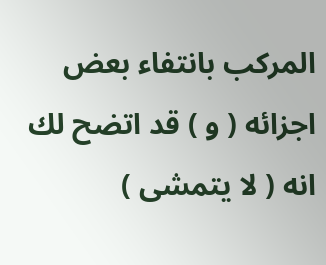المركب بانتفاء بعض اجزائه ( و ) قد اتضح لك انه ( لا يتمشى )